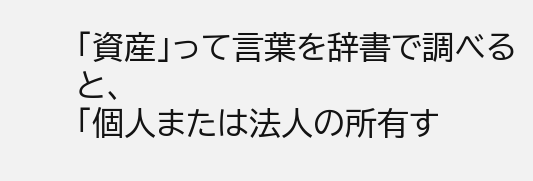「資産」って言葉を辞書で調べると、
「個人または法人の所有す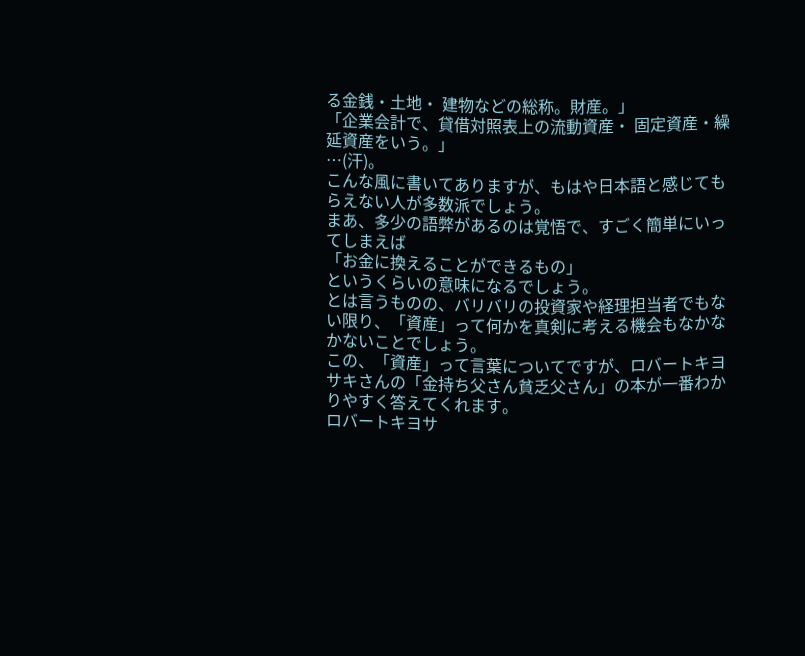る金銭・土地・ 建物などの総称。財産。」
「企業会計で、貸借対照表上の流動資産・ 固定資産・繰延資産をいう。」
…(汗)。
こんな風に書いてありますが、もはや日本語と感じてもらえない人が多数派でしょう。
まあ、多少の語弊があるのは覚悟で、すごく簡単にいってしまえば
「お金に換えることができるもの」
というくらいの意味になるでしょう。
とは言うものの、バリバリの投資家や経理担当者でもない限り、「資産」って何かを真剣に考える機会もなかなかないことでしょう。
この、「資産」って言葉についてですが、ロバートキヨサキさんの「金持ち父さん貧乏父さん」の本が一番わかりやすく答えてくれます。
ロバートキヨサ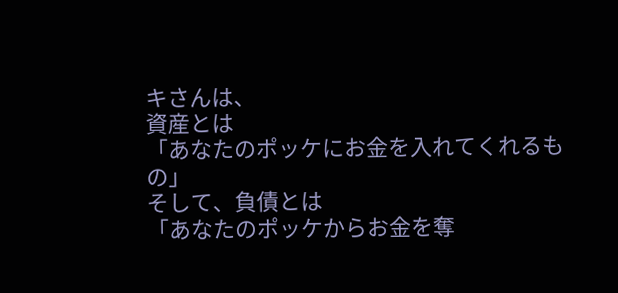キさんは、
資産とは
「あなたのポッケにお金を入れてくれるもの」
そして、負債とは
「あなたのポッケからお金を奪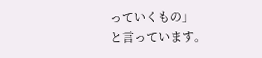っていくもの」
と言っています。